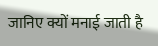जानिए क्यों मनाई जाती है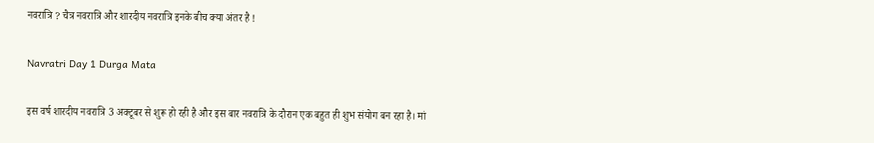नवरात्रि ? चैत्र नवरात्रि और शारदीय नवरात्रि इनके बीच क्या अंतर है !

Navratri Day 1 Durga Mata

इस वर्ष शारदीय नवरात्रि 3 अक्टूबर से शुरू हो रही है और इस बार नवरात्रि के दौरान एक बहुत ही शुभ संयोग बन रहा है। मां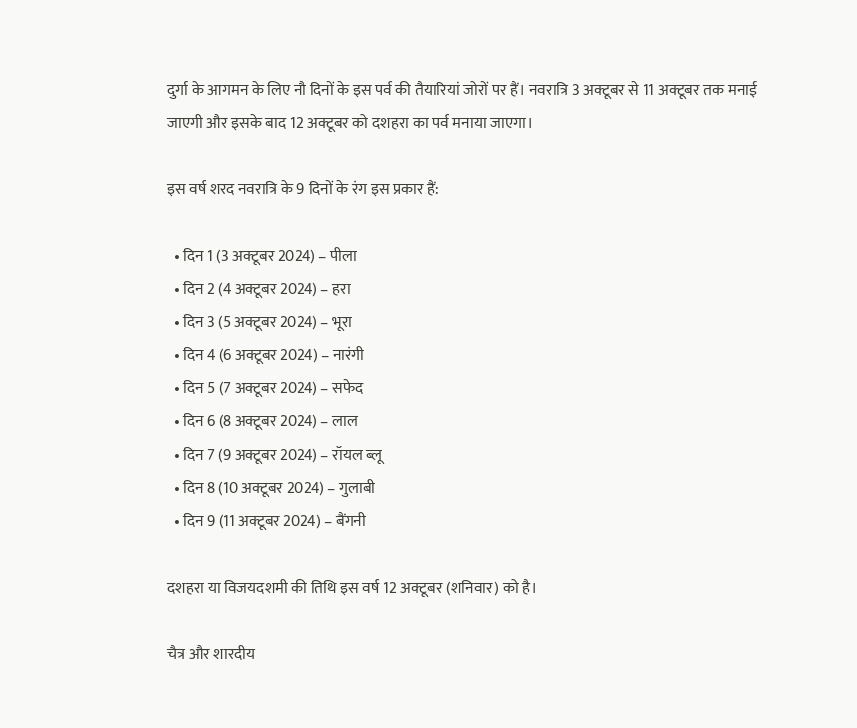दुर्गा के आगमन के लिए नौ दिनों के इस पर्व की तैयारियां जोरों पर हैं। नवरात्रि 3 अक्टूबर से 11 अक्टूबर तक मनाई जाएगी और इसके बाद 12 अक्टूबर को दशहरा का पर्व मनाया जाएगा।

इस वर्ष शरद नवरात्रि के 9 दिनों के रंग इस प्रकार हैं:

  • दिन 1 (3 अक्टूबर 2024) – पीला
  • दिन 2 (4 अक्टूबर 2024) – हरा
  • दिन 3 (5 अक्टूबर 2024) – भूरा
  • दिन 4 (6 अक्टूबर 2024) – नारंगी
  • दिन 5 (7 अक्टूबर 2024) – सफेद
  • दिन 6 (8 अक्टूबर 2024) – लाल
  • दिन 7 (9 अक्टूबर 2024) – रॉयल ब्लू
  • दिन 8 (10 अक्टूबर 2024) – गुलाबी
  • दिन 9 (11 अक्टूबर 2024) – बैंगनी

दशहरा या विजयदशमी की तिथि इस वर्ष 12 अक्टूबर (शनिवार) को है।

चैत्र और शारदीय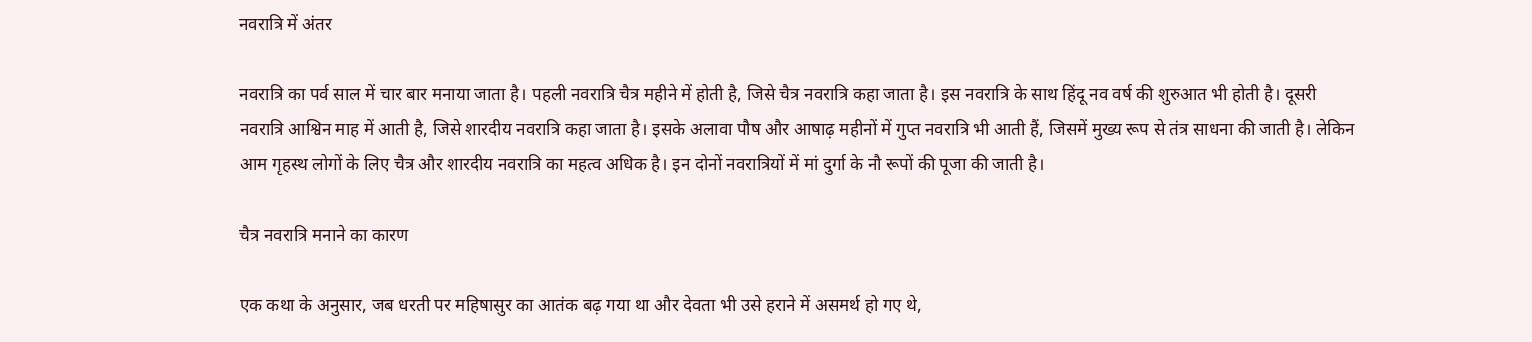नवरात्रि में अंतर

नवरात्रि का पर्व साल में चार बार मनाया जाता है। पहली नवरात्रि चैत्र महीने में होती है, जिसे चैत्र नवरात्रि कहा जाता है। इस नवरात्रि के साथ हिंदू नव वर्ष की शुरुआत भी होती है। दूसरी नवरात्रि आश्विन माह में आती है, जिसे शारदीय नवरात्रि कहा जाता है। इसके अलावा पौष और आषाढ़ महीनों में गुप्त नवरात्रि भी आती हैं, जिसमें मुख्य रूप से तंत्र साधना की जाती है। लेकिन आम गृहस्थ लोगों के लिए चैत्र और शारदीय नवरात्रि का महत्व अधिक है। इन दोनों नवरात्रियों में मां दुर्गा के नौ रूपों की पूजा की जाती है।

चैत्र नवरात्रि मनाने का कारण

एक कथा के अनुसार, जब धरती पर महिषासुर का आतंक बढ़ गया था और देवता भी उसे हराने में असमर्थ हो गए थे,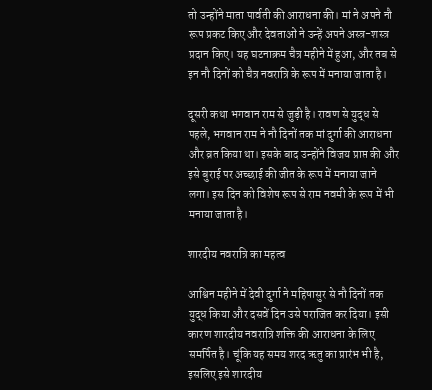तो उन्होंने माता पार्वती की आराधना की। मां ने अपने नौ रूप प्रकट किए और देवताओं ने उन्हें अपने अस्त्र-शस्त्र प्रदान किए। यह घटनाक्रम चैत्र महीने में हुआ, और तब से इन नौ दिनों को चैत्र नवरात्रि के रूप में मनाया जाता है।

दूसरी कथा भगवान राम से जुड़ी है। रावण से युद्ध से पहले, भगवान राम ने नौ दिनों तक मां दुर्गा की आराधना और व्रत किया था। इसके बाद उन्होंने विजय प्राप्त की और इसे बुराई पर अच्छाई की जीत के रूप में मनाया जाने लगा। इस दिन को विशेष रूप से राम नवमी के रूप में भी मनाया जाता है।

शारदीय नवरात्रि का महत्व

आश्विन महीने में देवी दुर्गा ने महिषासुर से नौ दिनों तक युद्ध किया और दसवें दिन उसे पराजित कर दिया। इसी कारण शारदीय नवरात्रि शक्ति की आराधना के लिए समर्पित है। चूंकि यह समय शरद ऋतु का प्रारंभ भी है, इसलिए इसे शारदीय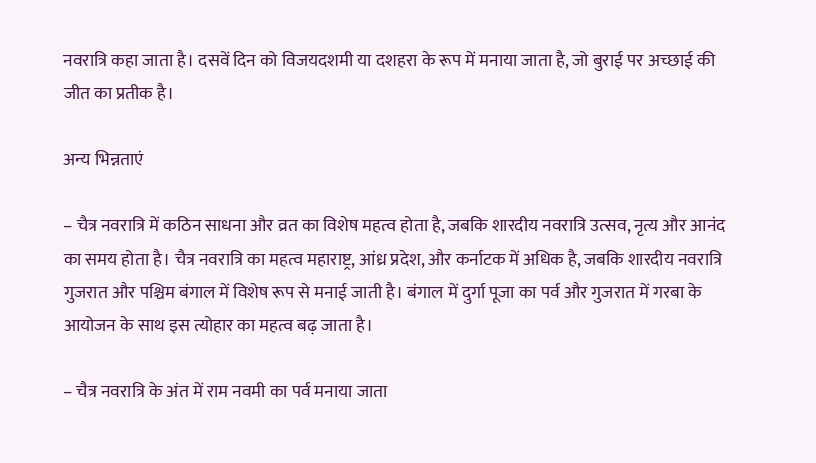नवरात्रि कहा जाता है। दसवें दिन को विजयदशमी या दशहरा के रूप में मनाया जाता है, जो बुराई पर अच्छाई की जीत का प्रतीक है।

अन्य भिन्नताएं

– चैत्र नवरात्रि में कठिन साधना और व्रत का विशेष महत्व होता है, जबकि शारदीय नवरात्रि उत्सव, नृत्य और आनंद का समय होता है। चैत्र नवरात्रि का महत्व महाराष्ट्र, आंध्र प्रदेश, और कर्नाटक में अधिक है, जबकि शारदीय नवरात्रि गुजरात और पश्चिम बंगाल में विशेष रूप से मनाई जाती है। बंगाल में दुर्गा पूजा का पर्व और गुजरात में गरबा के आयोजन के साथ इस त्योहार का महत्व बढ़ जाता है।

– चैत्र नवरात्रि के अंत में राम नवमी का पर्व मनाया जाता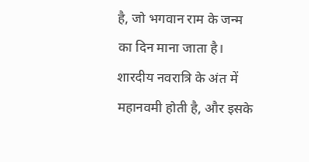है, जो भगवान राम के जन्म का दिन माना जाता है। शारदीय नवरात्रि के अंत में महानवमी होती है, और इसके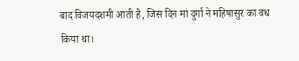बाद विजयदशमी आती है, जिस दिन मां दुर्गा ने महिषासुर का वध किया था।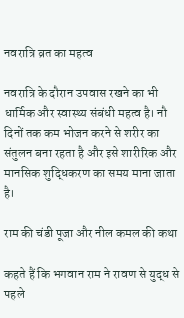नवरात्रि व्रत का महत्व

नवरात्रि के दौरान उपवास रखने का भी धार्मिक और स्वास्थ्य संबंधी महत्व है। नौ दिनों तक कम भोजन करने से शरीर का संतुलन बना रहता है और इसे शारीरिक और मानसिक शुद्धिकरण का समय माना जाता है।

राम की चंडी पूजा और नील कमल की कथा

कहते हैं कि भगवान राम ने रावण से युद्ध से पहले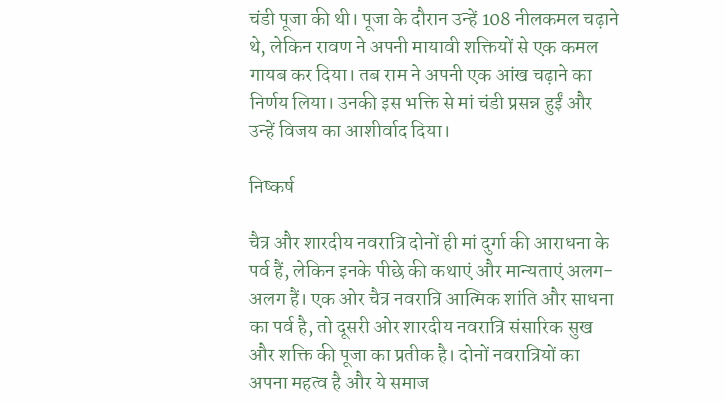चंडी पूजा की थी। पूजा के दौरान उन्हें 108 नीलकमल चढ़ाने थे, लेकिन रावण ने अपनी मायावी शक्तियों से एक कमल गायब कर दिया। तब राम ने अपनी एक आंख चढ़ाने का निर्णय लिया। उनकी इस भक्ति से मां चंडी प्रसन्न हुईं और उन्हें विजय का आशीर्वाद दिया।

निष्कर्ष

चैत्र और शारदीय नवरात्रि दोनों ही मां दुर्गा की आराधना के पर्व हैं, लेकिन इनके पीछे की कथाएं और मान्यताएं अलग-अलग हैं। एक ओर चैत्र नवरात्रि आत्मिक शांति और साधना का पर्व है, तो दूसरी ओर शारदीय नवरात्रि संसारिक सुख और शक्ति की पूजा का प्रतीक है। दोनों नवरात्रियों का अपना महत्व है और ये समाज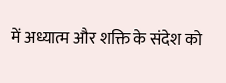में अध्यात्म और शक्ति के संदेश को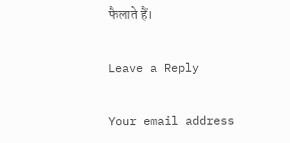फैलाते हैं।

Leave a Reply

Your email address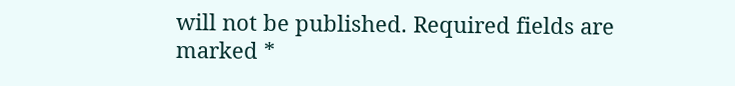will not be published. Required fields are marked *